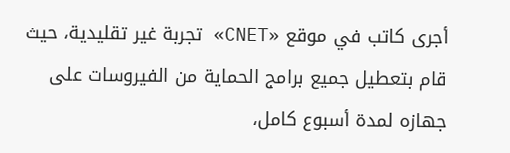أجرى كاتب في موقع «CNET» تجربة غير تقليدية، حيث قام بتعطيل جميع برامج الحماية من الفيروسات على جهازه لمدة أسبوع كامل،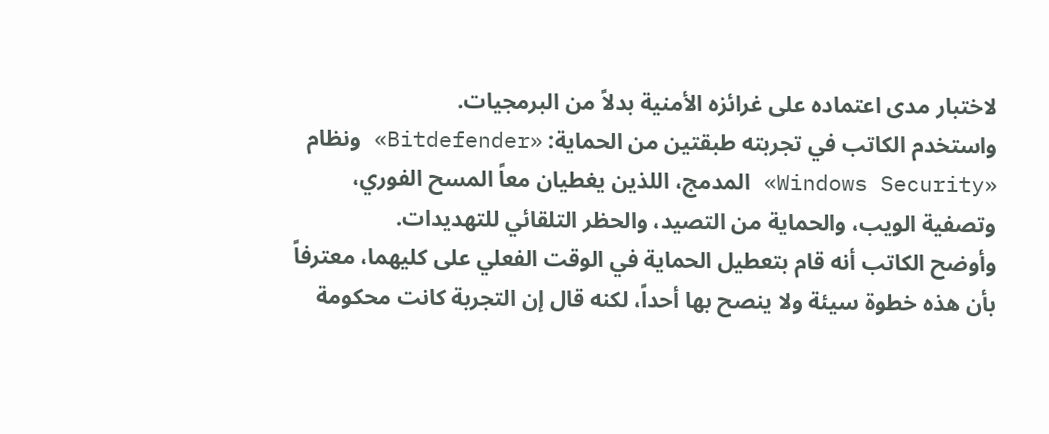لاختبار مدى اعتماده على غرائزه الأمنية بدلاً من البرمجيات.
واستخدم الكاتب في تجربته طبقتين من الحماية: «Bitdefender» ونظام «Windows Security» المدمج، اللذين يغطيان معاً المسح الفوري، وتصفية الويب، والحماية من التصيد، والحظر التلقائي للتهديدات.
وأوضح الكاتب أنه قام بتعطيل الحماية في الوقت الفعلي على كليهما، معترفاً بأن هذه خطوة سيئة ولا ينصح بها أحداً، لكنه قال إن التجربة كانت محكومة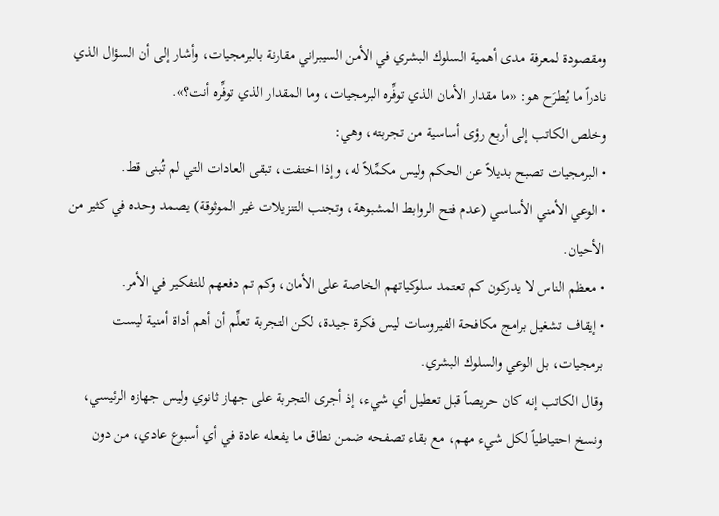ومقصودة لمعرفة مدى أهمية السلوك البشري في الأمن السيبراني مقارنة بالبرمجيات، وأشار إلى أن السؤال الذي نادراً ما يُطرَح هو: «ما مقدار الأمان الذي توفِّره البرمجيات، وما المقدار الذي توفِّره أنت؟».
وخلص الكاتب إلى أربع رؤى أساسية من تجربته، وهي:
• البرمجيات تصبح بديلاً عن الحكم وليس مكمِّلاً له، وإذا اختفت، تبقى العادات التي لم تُبنى قط.
• الوعي الأمني الأساسي (عدم فتح الروابط المشبوهة، وتجنب التنزيلات غير الموثوقة) يصمد وحده في كثير من الأحيان.
• معظم الناس لا يدركون كم تعتمد سلوكياتهم الخاصة على الأمان، وكم تم دفعهم للتفكير في الأمر.
• إيقاف تشغيل برامج مكافحة الفيروسات ليس فكرة جيدة، لكن التجربة تعلِّم أن أهم أداة أمنية ليست برمجيات، بل الوعي والسلوك البشري.
وقال الكاتب إنه كان حريصاً قبل تعطيل أي شيء، إذ أجرى التجربة على جهاز ثانوي وليس جهازه الرئيسي، ونسخ احتياطياً لكل شيء مهم، مع بقاء تصفحه ضمن نطاق ما يفعله عادة في أي أسبوع عادي، من دون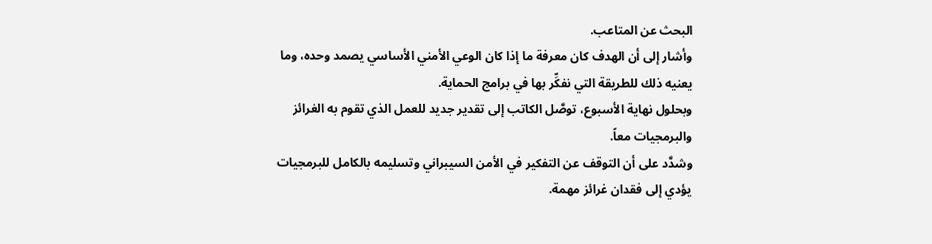البحث عن المتاعب.
وأشار إلى أن الهدف كان معرفة ما إذا كان الوعي الأمني الأساسي يصمد وحده، وما يعنيه ذلك للطريقة التي نفكِّر بها في برامج الحماية.
وبحلول نهاية الأسبوع، توصَّل الكاتب إلى تقدير جديد للعمل الذي تقوم به الغرائز والبرمجيات معاً.
وشدَّد على أن التوقف عن التفكير في الأمن السيبراني وتسليمه بالكامل للبرمجيات يؤدي إلى فقدان غرائز مهمة.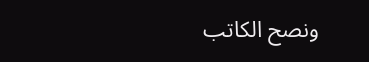ونصح الكاتب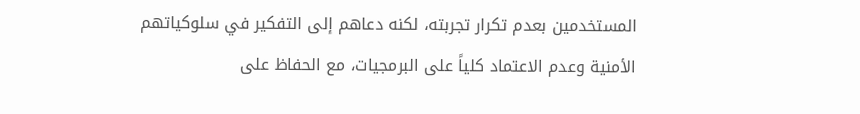المستخدمين بعدم تكرار تجربته، لكنه دعاهم إلى التفكير في سلوكياتهم الأمنية وعدم الاعتماد كلياً على البرمجيات، مع الحفاظ على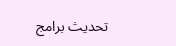تحديث برامج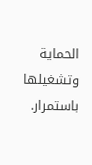الحماية وتشغيلها باستمرار.